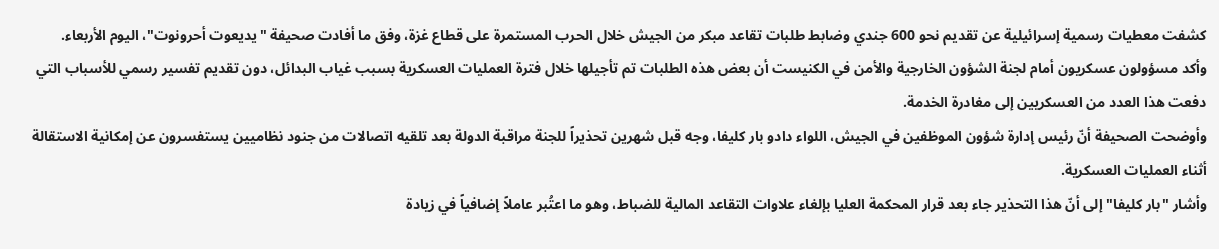كشفت معطيات رسمية إسرائيلية عن تقديم نحو 600 جندي وضابط طلبات تقاعد مبكر من الجيش خلال الحرب المستمرة على قطاع غزة، وفق ما أفادت صحيفة "يديعوت أحرونوت"، اليوم الأربعاء.
وأكد مسؤولون عسكريون أمام لجنة الشؤون الخارجية والأمن في الكنيست أن بعض هذه الطلبات تم تأجيلها خلال فترة العمليات العسكرية بسبب غياب البدائل، دون تقديم تفسير رسمي للأسباب التي دفعت هذا العدد من العسكريين إلى مغادرة الخدمة.
وأوضحت الصحيفة أنّ رئيس إدارة شؤون الموظفين في الجيش، اللواء دادو بار كليفا، وجه قبل شهرين تحذيراً للجنة مراقبة الدولة بعد تلقيه اتصالات من جنود نظاميين يستفسرون عن إمكانية الاستقالة أثناء العمليات العسكرية.
وأشار "بار كليفا" إلى أنّ هذا التحذير جاء بعد قرار المحكمة العليا بإلغاء علاوات التقاعد المالية للضباط، وهو ما اعتُبر عاملاً إضافياً في زيادة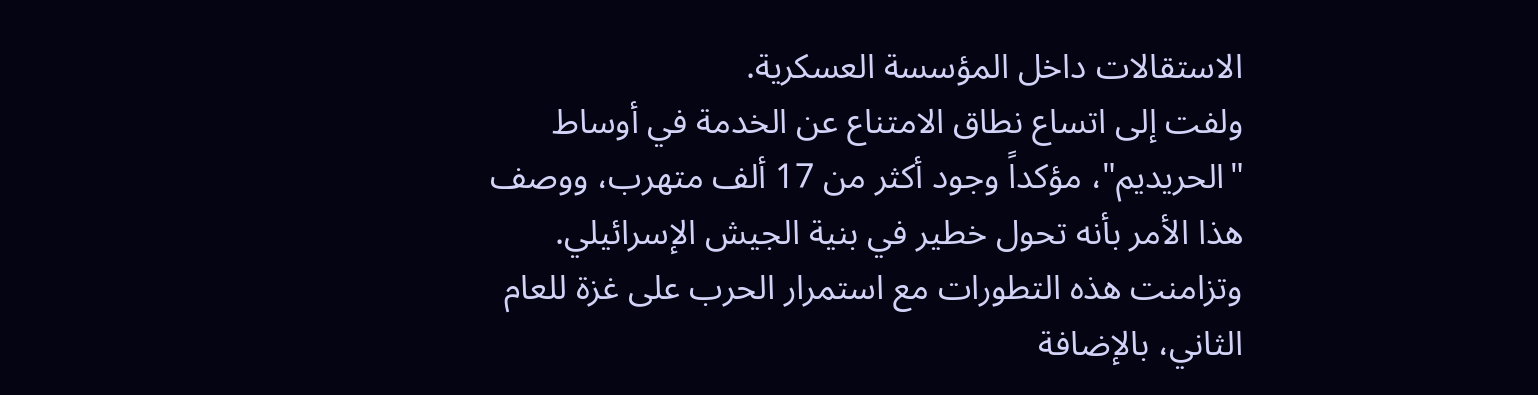الاستقالات داخل المؤسسة العسكرية.
ولفت إلى اتساع نطاق الامتناع عن الخدمة في أوساط "الحريديم"، مؤكداً وجود أكثر من 17 ألف متهرب، ووصف هذا الأمر بأنه تحول خطير في بنية الجيش الإسرائيلي.
وتزامنت هذه التطورات مع استمرار الحرب على غزة للعام الثاني، بالإضافة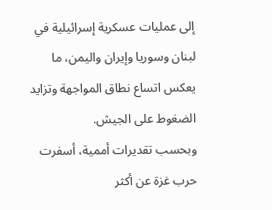إلى عمليات عسكرية إسرائيلية في لبنان وسوريا وإيران واليمن، ما يعكس اتساع نطاق المواجهة وتزايد الضغوط على الجيش.
وبحسب تقديرات أممية، أسفرت حرب غزة عن أكثر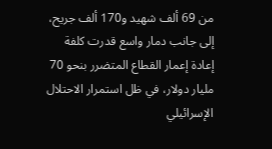من 69 ألف شهيد و170 ألف جريح، إلى جانب دمار واسع قدرت كلفة إعادة إعمار القطاع المتضرر بنحو 70 مليار دولار، في ظل استمرار الاحتلال الإسرائيلي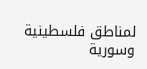لمناطق فلسطينية وسورية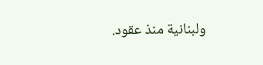ولبنانية منذ عقود.